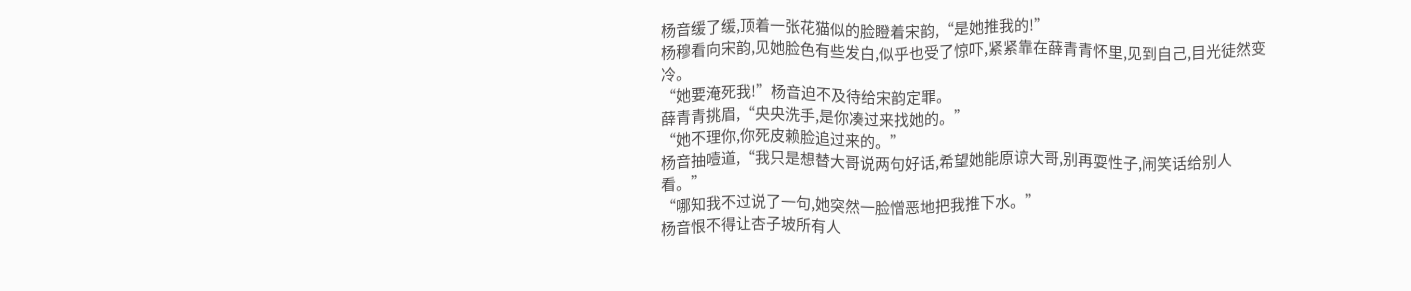杨音缓了缓,顶着一张花猫似的脸瞪着宋韵,“是她推我的!”
杨穆看向宋韵,见她脸色有些发白,似乎也受了惊吓,紧紧靠在薛青青怀里,见到自己,目光徒然变冷。
“她要淹死我!”杨音迫不及待给宋韵定罪。
薛青青挑眉,“央央洗手,是你凑过来找她的。”
“她不理你,你死皮赖脸追过来的。”
杨音抽噎道,“我只是想替大哥说两句好话,希望她能原谅大哥,别再耍性子,闹笑话给别人看。”
“哪知我不过说了一句,她突然一脸憎恶地把我推下水。”
杨音恨不得让杏子坡所有人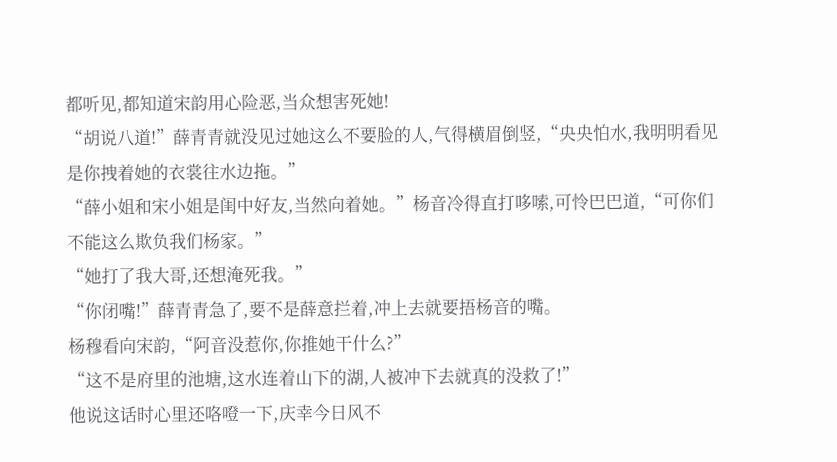都听见,都知道宋韵用心险恶,当众想害死她!
“胡说八道!”薛青青就没见过她这么不要脸的人,气得横眉倒竖,“央央怕水,我明明看见是你拽着她的衣裳往水边拖。”
“薛小姐和宋小姐是闺中好友,当然向着她。”杨音冷得直打哆嗦,可怜巴巴道,“可你们不能这么欺负我们杨家。”
“她打了我大哥,还想淹死我。”
“你闭嘴!”薛青青急了,要不是薛意拦着,冲上去就要捂杨音的嘴。
杨穆看向宋韵,“阿音没惹你,你推她干什么?”
“这不是府里的池塘,这水连着山下的湖,人被冲下去就真的没救了!”
他说这话时心里还咯噔一下,庆幸今日风不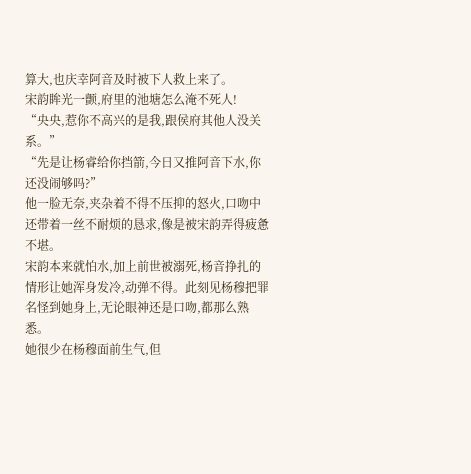算大,也庆幸阿音及时被下人救上来了。
宋韵眸光一颤,府里的池塘怎么淹不死人!
“央央,惹你不高兴的是我,跟侯府其他人没关系。”
“先是让杨睿给你挡箭,今日又推阿音下水,你还没闹够吗?”
他一脸无奈,夹杂着不得不压抑的怒火,口吻中还带着一丝不耐烦的恳求,像是被宋韵弄得疲惫不堪。
宋韵本来就怕水,加上前世被溺死,杨音挣扎的情形让她浑身发冷,动弹不得。此刻见杨穆把罪名怪到她身上,无论眼神还是口吻,都那么熟悉。
她很少在杨穆面前生气,但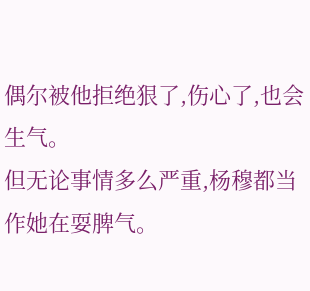偶尔被他拒绝狠了,伤心了,也会生气。
但无论事情多么严重,杨穆都当作她在耍脾气。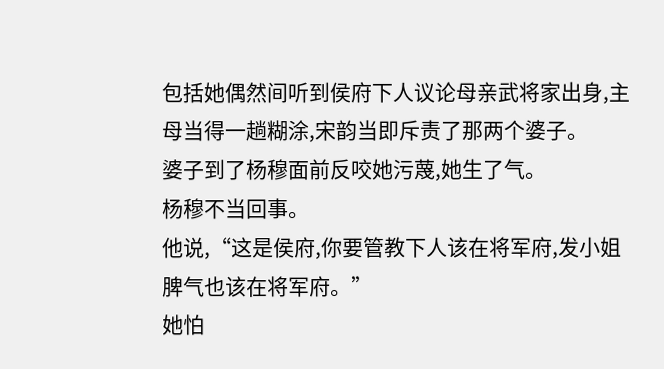包括她偶然间听到侯府下人议论母亲武将家出身,主母当得一趟糊涂,宋韵当即斥责了那两个婆子。
婆子到了杨穆面前反咬她污蔑,她生了气。
杨穆不当回事。
他说,“这是侯府,你要管教下人该在将军府,发小姐脾气也该在将军府。”
她怕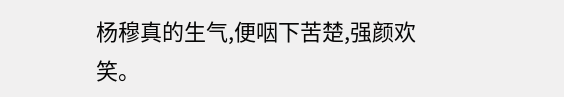杨穆真的生气,便咽下苦楚,强颜欢笑。